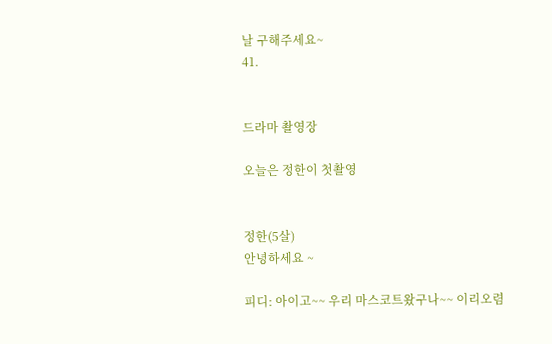날 구해주세요~
41.


드라마 촬영장

오늘은 정한이 첫촬영


정한(5살)
안녕하세요 ~

피디: 아이고~~ 우리 마스코트왔구나~~ 이리오렴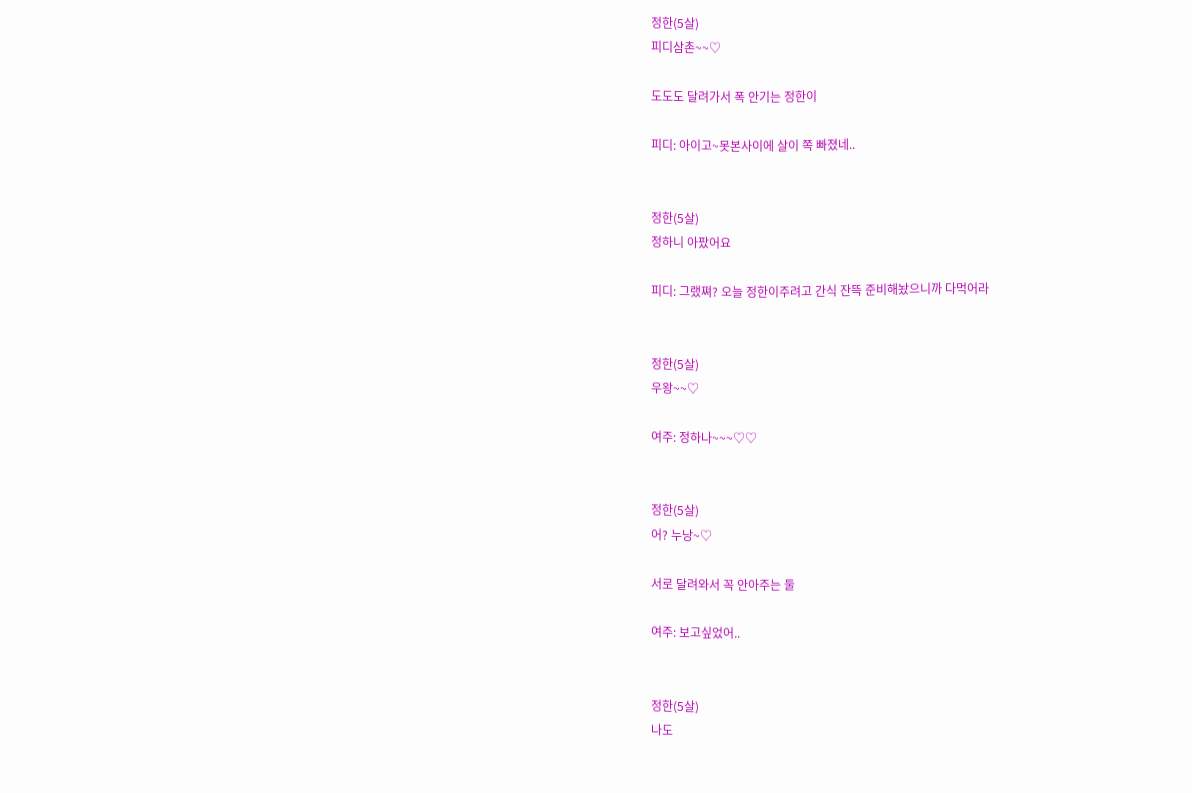정한(5살)
피디삼촌~~♡

도도도 달려가서 폭 안기는 정한이

피디: 아이고~못본사이에 살이 쪽 빠졌네..


정한(5살)
정하니 아팠어요

피디: 그랬쪄? 오늘 정한이주려고 간식 잔뜩 준비해놨으니까 다먹어라


정한(5살)
우왕~~♡

여주: 정하나~~~♡♡


정한(5살)
어? 누낭~♡

서로 달려와서 꼭 안아주는 둘

여주: 보고싶었어..


정한(5살)
나도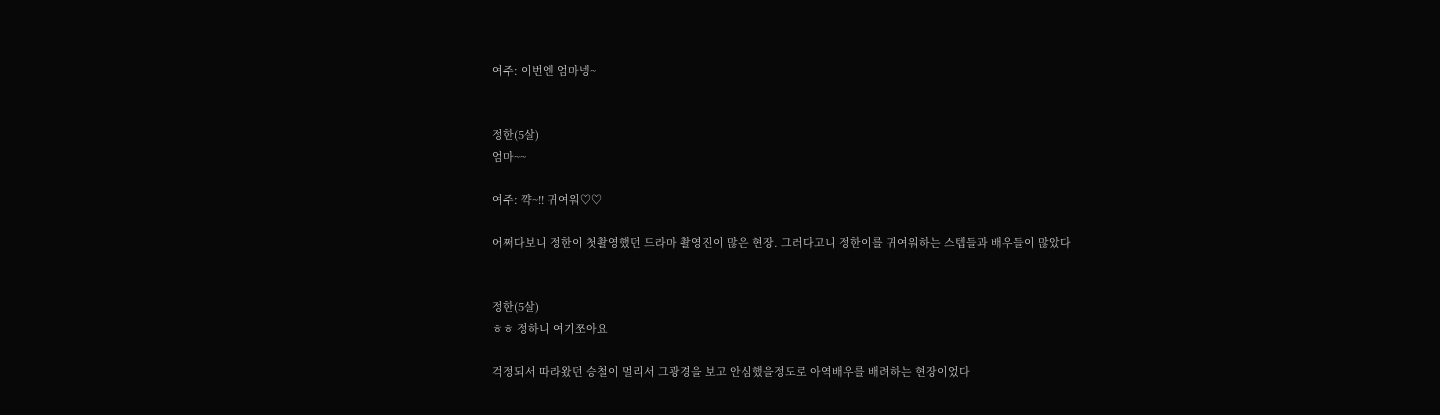여주: 이번엔 엄마넹~


정한(5살)
엄마~~

여주: 꺅~!! 귀여워♡♡

어쩌다보니 정한이 첫촬영했던 드라마 촬영진이 많은 현장. 그러다고니 정한이를 귀여워하는 스텝들과 배우들이 많았다


정한(5살)
ㅎㅎ 정하니 여기쪼아요

걱정되서 따라왔던 승철이 멀리서 그광경을 보고 안심했을정도로 아역배우를 배려하는 현장이었다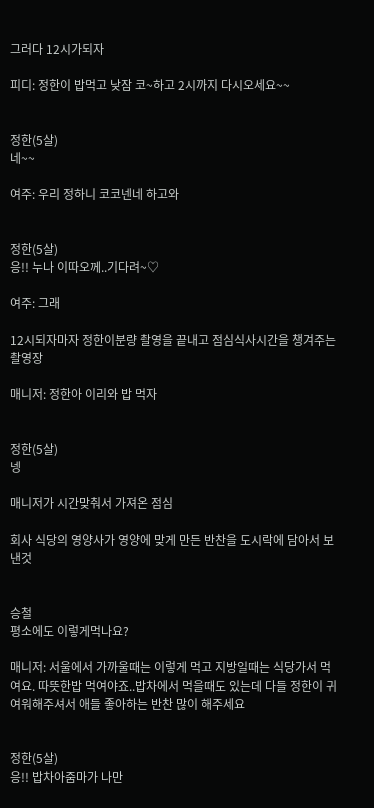그러다 12시가되자

피디: 정한이 밥먹고 낮잠 코~하고 2시까지 다시오세요~~


정한(5살)
네~~

여주: 우리 정하니 코코넨네 하고와


정한(5살)
응!! 누나 이따오께..기다려~♡

여주: 그래

12시되자마자 정한이분량 촬영을 끝내고 점심식사시간을 챙겨주는 촬영장

매니저: 정한아 이리와 밥 먹자


정한(5살)
넹

매니저가 시간맞춰서 가져온 점심

회사 식당의 영양사가 영양에 맞게 만든 반찬을 도시락에 담아서 보낸것


승철
평소에도 이렇게먹나요?

매니저: 서울에서 가까울때는 이렇게 먹고 지방일때는 식당가서 먹여요. 따뜻한밥 먹여야죠..밥차에서 먹을때도 있는데 다들 정한이 귀여워해주셔서 애들 좋아하는 반찬 많이 해주세요


정한(5살)
응!! 밥차아줌마가 나만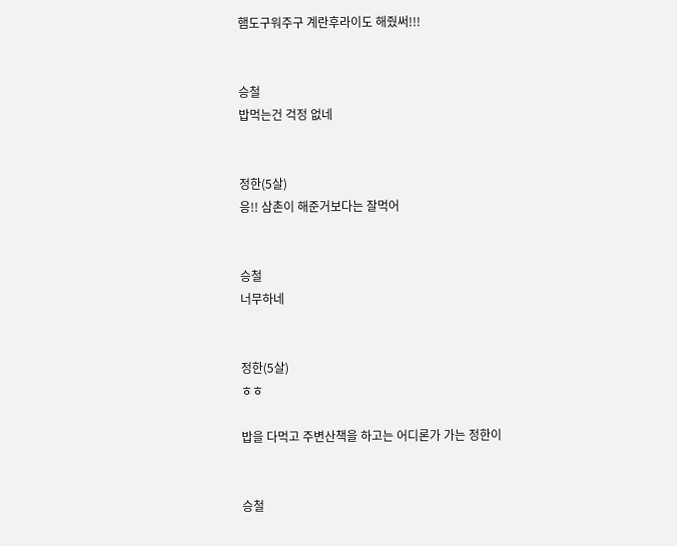햄도구워주구 계란후라이도 해줬써!!!


승철
밥먹는건 걱정 없네


정한(5살)
응!! 삼촌이 해준거보다는 잘먹어


승철
너무하네


정한(5살)
ㅎㅎ

밥을 다먹고 주변산책을 하고는 어디론가 가는 정한이


승철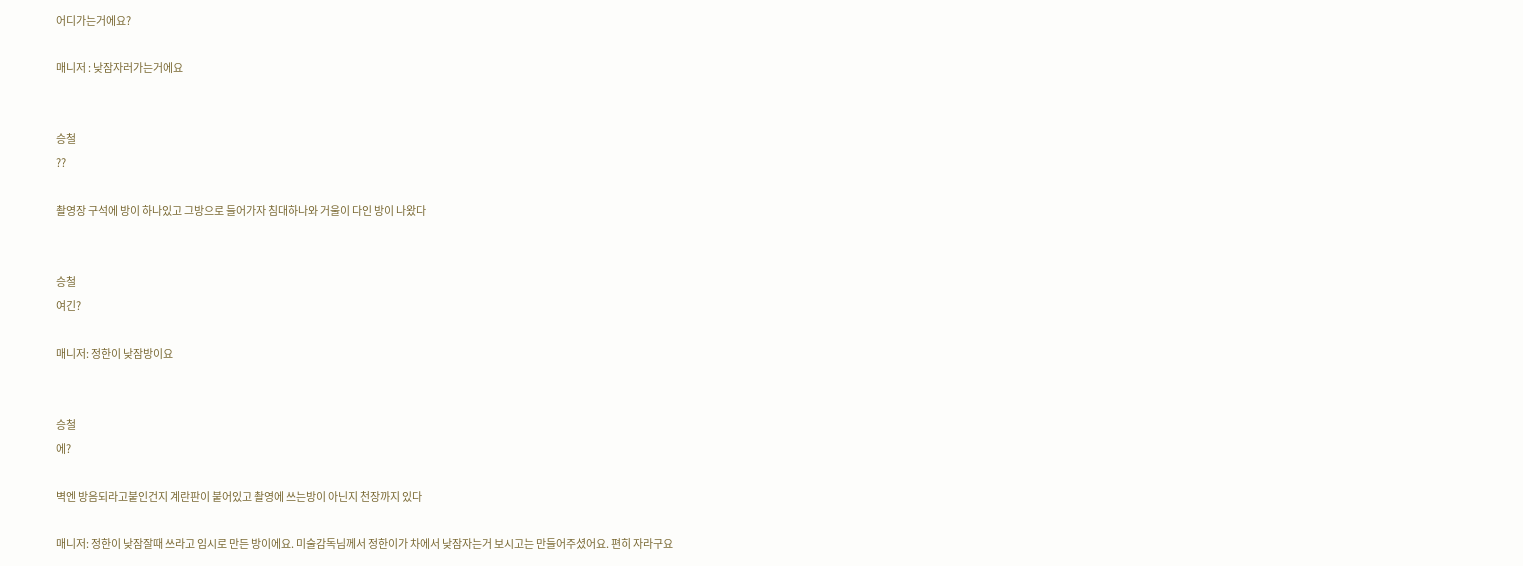어디가는거에요?

매니저 : 낮잠자러가는거에요


승철
??

촬영장 구석에 방이 하나있고 그방으로 들어가자 침대하나와 거울이 다인 방이 나왔다


승철
여긴?

매니저: 정한이 낮잠방이요


승철
에?

벽엔 방음되라고붙인건지 계란판이 붙어있고 촬영에 쓰는방이 아닌지 천장까지 있다

매니저: 정한이 낮잠잘때 쓰라고 임시로 만든 방이에요. 미술감독님께서 정한이가 차에서 낮잠자는거 보시고는 만들어주셨어요. 편히 자라구요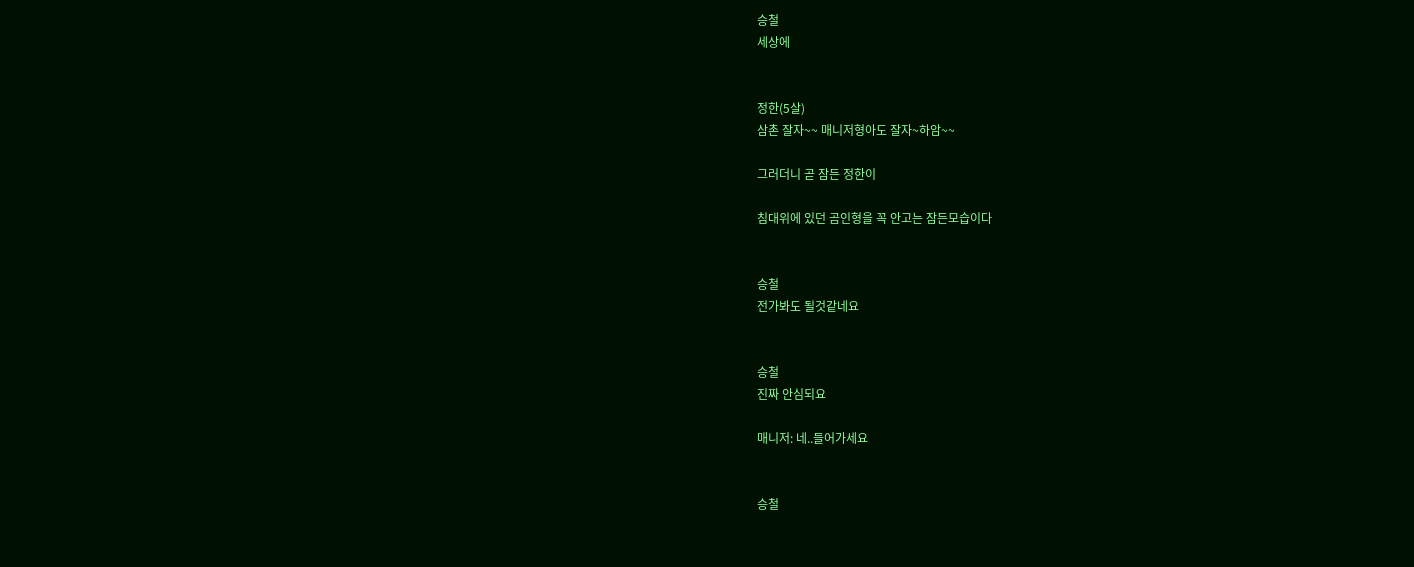승철
세상에


정한(5살)
삼촌 잘자~~ 매니저형아도 잘자~하암~~

그러더니 곧 잠든 정한이

침대위에 있던 곰인형을 꼭 안고는 잠든모습이다


승철
전가봐도 될것같네요


승철
진짜 안심되요

매니저: 네..들어가세요


승철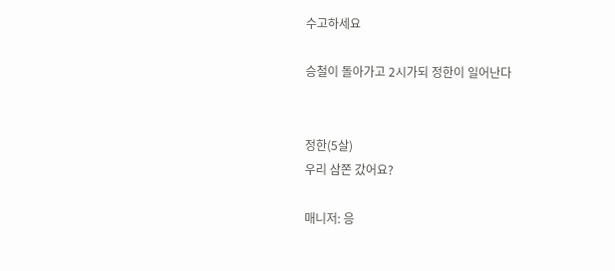수고하세요

승철이 돌아가고 2시가되 정한이 일어난다


정한(5살)
우리 삼쫀 갔어요?

매니저: 응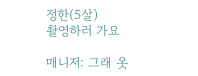정한(5살)
촬영하러 가요

매니저: 그래 옷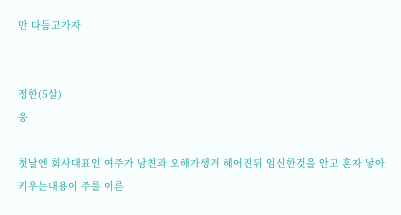만 다듬고가자


정한(5살)
웅

첫날엔 회사대표인 여주가 남친과 오해가생겨 헤어진뒤 임신한것을 안고 혼자 낳아 키우는내용이 주를 이른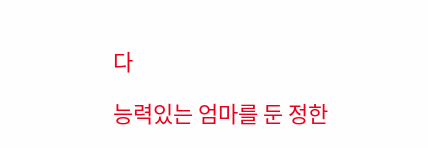다

능력있는 엄마를 둔 정한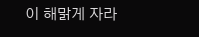이 해맑게 자라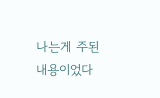나는게 주된 내용이었다